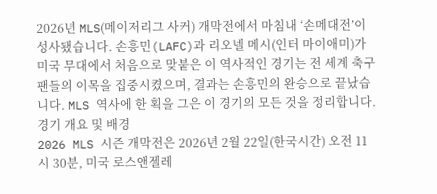2026년 MLS(메이저리그 사커) 개막전에서 마침내 ‘손메대전’이 성사됐습니다. 손흥민(LAFC)과 리오넬 메시(인터 마이애미)가 미국 무대에서 처음으로 맞붙은 이 역사적인 경기는 전 세계 축구 팬들의 이목을 집중시켰으며, 결과는 손흥민의 완승으로 끝났습니다. MLS 역사에 한 획을 그은 이 경기의 모든 것을 정리합니다.
경기 개요 및 배경
2026 MLS 시즌 개막전은 2026년 2월 22일(한국시간) 오전 11시 30분, 미국 로스앤젤레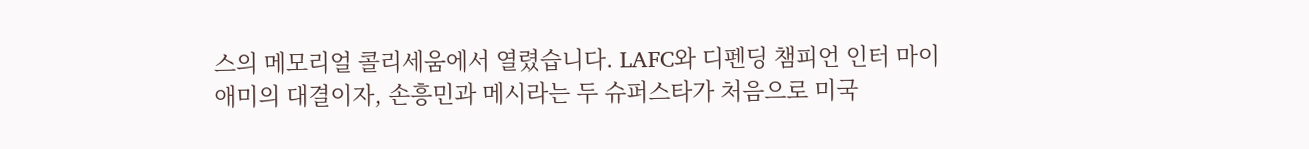스의 메모리얼 콜리세움에서 열렸습니다. LAFC와 디펜딩 챔피언 인터 마이애미의 대결이자, 손흥민과 메시라는 두 슈퍼스타가 처음으로 미국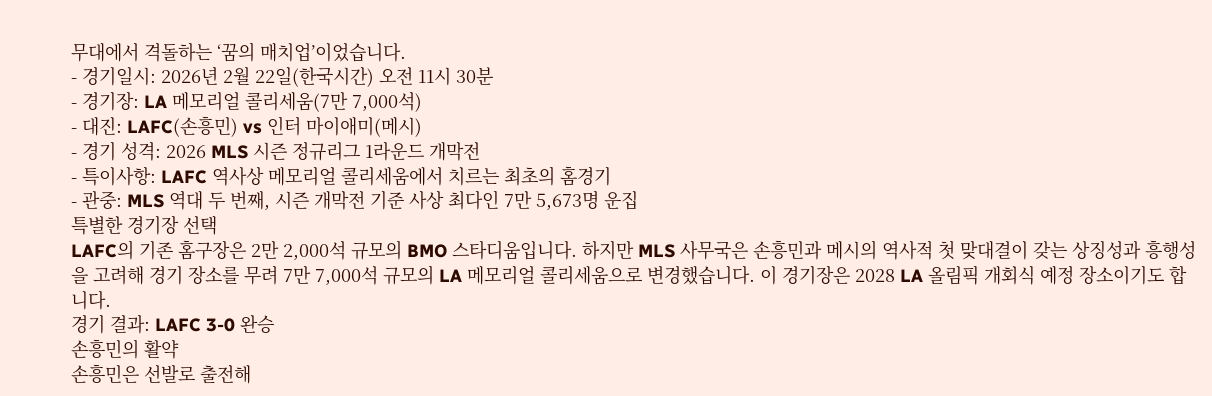무대에서 격돌하는 ‘꿈의 매치업’이었습니다.
- 경기일시: 2026년 2월 22일(한국시간) 오전 11시 30분
- 경기장: LA 메모리얼 콜리세움(7만 7,000석)
- 대진: LAFC(손흥민) vs 인터 마이애미(메시)
- 경기 성격: 2026 MLS 시즌 정규리그 1라운드 개막전
- 특이사항: LAFC 역사상 메모리얼 콜리세움에서 치르는 최초의 홈경기
- 관중: MLS 역대 두 번째, 시즌 개막전 기준 사상 최다인 7만 5,673명 운집
특별한 경기장 선택
LAFC의 기존 홈구장은 2만 2,000석 규모의 BMO 스타디움입니다. 하지만 MLS 사무국은 손흥민과 메시의 역사적 첫 맞대결이 갖는 상징성과 흥행성을 고려해 경기 장소를 무려 7만 7,000석 규모의 LA 메모리얼 콜리세움으로 변경했습니다. 이 경기장은 2028 LA 올림픽 개회식 예정 장소이기도 합니다.
경기 결과: LAFC 3-0 완승
손흥민의 활약
손흥민은 선발로 출전해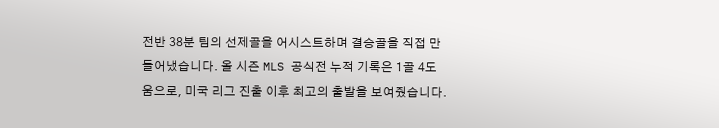전반 38분 팀의 선제골을 어시스트하며 결승골을 직접 만들어냈습니다. 올 시즌 MLS 공식전 누적 기록은 1골 4도움으로, 미국 리그 진출 이후 최고의 출발을 보여줬습니다.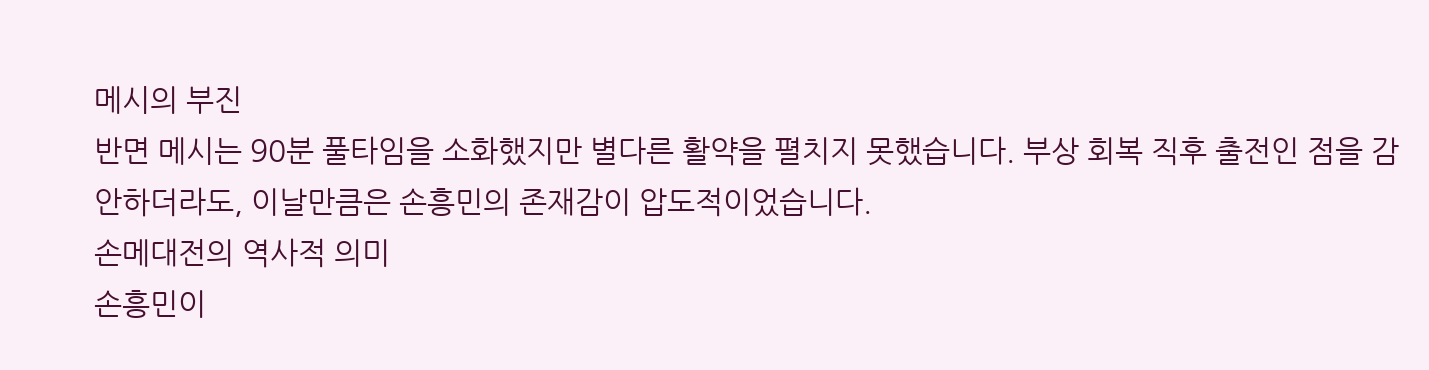메시의 부진
반면 메시는 90분 풀타임을 소화했지만 별다른 활약을 펼치지 못했습니다. 부상 회복 직후 출전인 점을 감안하더라도, 이날만큼은 손흥민의 존재감이 압도적이었습니다.
손메대전의 역사적 의미
손흥민이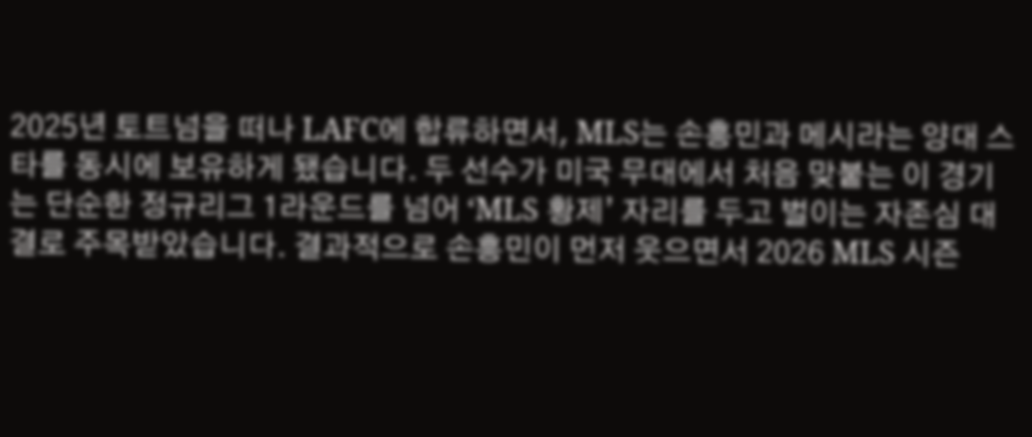2025년 토트넘을 떠나 LAFC에 합류하면서, MLS는 손흥민과 메시라는 양대 스타를 동시에 보유하게 됐습니다. 두 선수가 미국 무대에서 처음 맞붙는 이 경기는 단순한 정규리그 1라운드를 넘어 ‘MLS 황제’ 자리를 두고 벌이는 자존심 대결로 주목받았습니다. 결과적으로 손흥민이 먼저 웃으면서 2026 MLS 시즌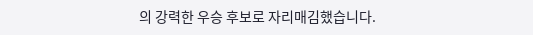의 강력한 우승 후보로 자리매김했습니다.